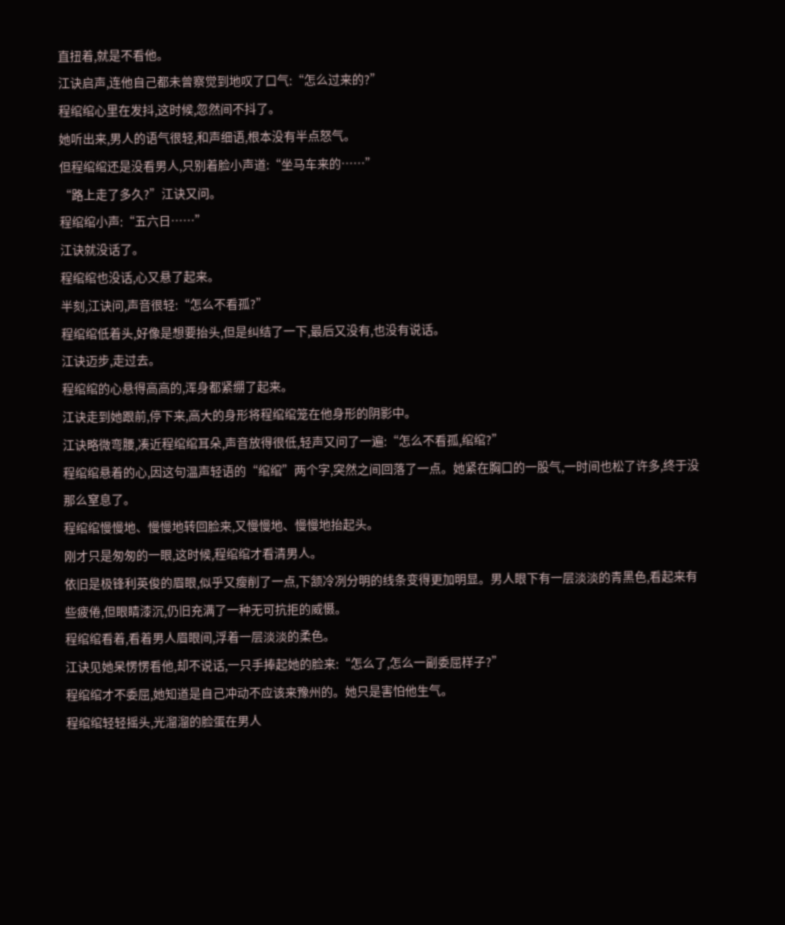直扭着,就是不看他。
江诀启声,连他自己都未曾察觉到地叹了口气:“怎么过来的?”
程绾绾心里在发抖,这时候,忽然间不抖了。
她听出来,男人的语气很轻,和声细语,根本没有半点怒气。
但程绾绾还是没看男人,只别着脸小声道:“坐马车来的……”
“路上走了多久?”江诀又问。
程绾绾小声:“五六日……”
江诀就没话了。
程绾绾也没话,心又悬了起来。
半刻,江诀问,声音很轻:“怎么不看孤?”
程绾绾低着头,好像是想要抬头,但是纠结了一下,最后又没有,也没有说话。
江诀迈步,走过去。
程绾绾的心悬得高高的,浑身都紧绷了起来。
江诀走到她跟前,停下来,高大的身形将程绾绾笼在他身形的阴影中。
江诀略微弯腰,凑近程绾绾耳朵,声音放得很低,轻声又问了一遍:“怎么不看孤,绾绾?”
程绾绾悬着的心,因这句温声轻语的“绾绾”两个字,突然之间回落了一点。她紧在胸口的一股气,一时间也松了许多,终于没那么窒息了。
程绾绾慢慢地、慢慢地转回脸来,又慢慢地、慢慢地抬起头。
刚才只是匆匆的一眼,这时候,程绾绾才看清男人。
依旧是极锋利英俊的眉眼,似乎又瘦削了一点,下颔冷冽分明的线条变得更加明显。男人眼下有一层淡淡的青黑色,看起来有些疲倦,但眼睛漆沉,仍旧充满了一种无可抗拒的威慑。
程绾绾看着,看着男人眉眼间,浮着一层淡淡的柔色。
江诀见她呆愣愣看他,却不说话,一只手捧起她的脸来:“怎么了,怎么一副委屈样子?”
程绾绾才不委屈,她知道是自己冲动不应该来豫州的。她只是害怕他生气。
程绾绾轻轻摇头,光溜溜的脸蛋在男人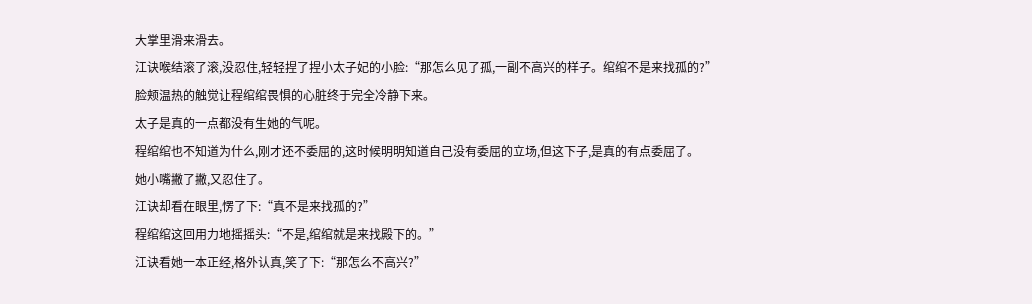大掌里滑来滑去。
江诀喉结滚了滚,没忍住,轻轻捏了捏小太子妃的小脸:“那怎么见了孤,一副不高兴的样子。绾绾不是来找孤的?”
脸颊温热的触觉让程绾绾畏惧的心脏终于完全冷静下来。
太子是真的一点都没有生她的气呢。
程绾绾也不知道为什么,刚才还不委屈的,这时候明明知道自己没有委屈的立场,但这下子,是真的有点委屈了。
她小嘴撇了撇,又忍住了。
江诀却看在眼里,愣了下:“真不是来找孤的?”
程绾绾这回用力地摇摇头:“不是,绾绾就是来找殿下的。”
江诀看她一本正经,格外认真,笑了下:“那怎么不高兴?”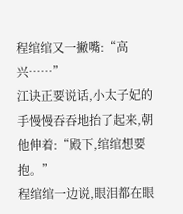程绾绾又一撇嘴:“高兴……”
江诀正要说话,小太子妃的手慢慢吞吞地抬了起来,朝他伸着:“殿下,绾绾想要抱。”
程绾绾一边说,眼泪都在眼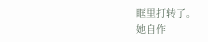眶里打转了。
她自作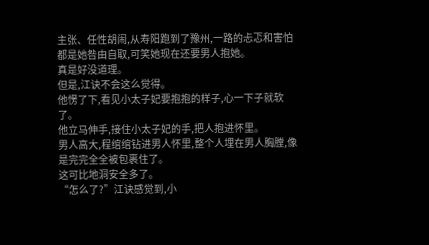主张、任性胡闹,从寿阳跑到了豫州,一路的忐忑和害怕都是她咎由自取,可笑她现在还要男人抱她。
真是好没道理。
但是,江诀不会这么觉得。
他愣了下,看见小太子妃要抱抱的样子,心一下子就软了。
他立马伸手,接住小太子妃的手,把人抱进怀里。
男人高大,程绾绾钻进男人怀里,整个人埋在男人胸膛,像是完完全全被包裹住了。
这可比地洞安全多了。
“怎么了?”江诀感觉到,小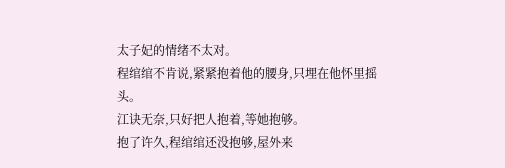太子妃的情绪不太对。
程绾绾不肯说,紧紧抱着他的腰身,只埋在他怀里摇头。
江诀无奈,只好把人抱着,等她抱够。
抱了许久,程绾绾还没抱够,屋外来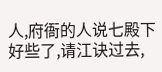人,府衙的人说七殿下好些了,请江诀过去,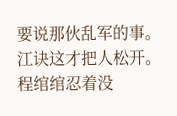要说那伙乱军的事。
江诀这才把人松开。
程绾绾忍着没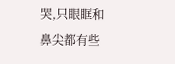哭,只眼眶和鼻尖都有些